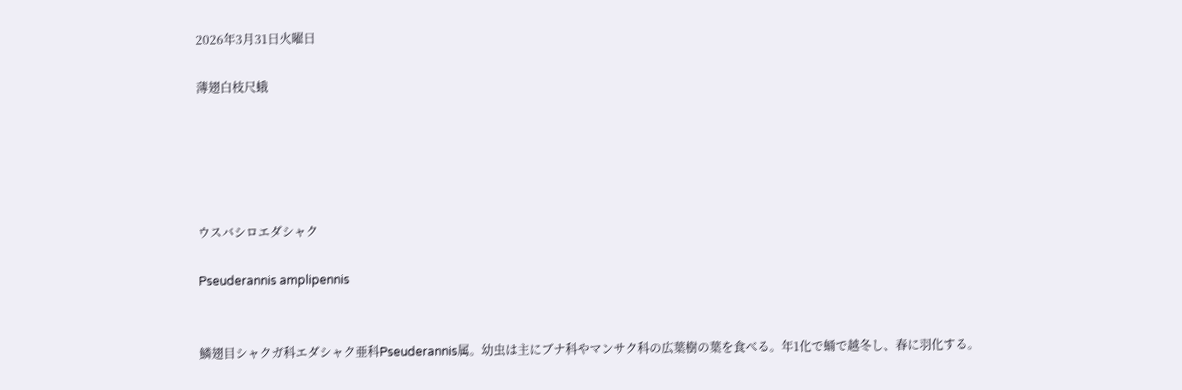2026年3月31日火曜日

薄翅白枝尺蛾





ウスバシロエダシャク

Pseuderannis amplipennis


鱗翅目シャクガ科エダシャク亜科Pseuderannis属。幼虫は主にブナ科やマンサク科の広葉樹の葉を食べる。年1化で蛹で越冬し、春に羽化する。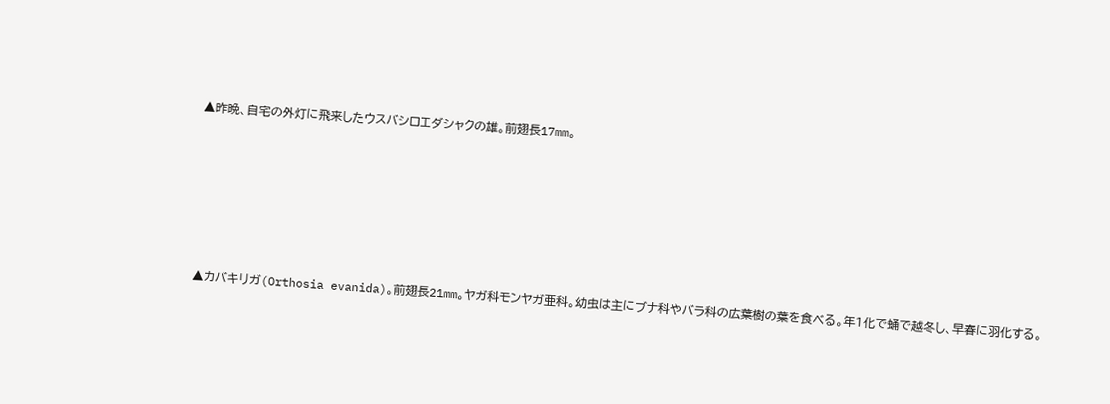▲昨晩、自宅の外灯に飛来したウスバシロエダシャクの雄。前翅長17mm。







▲カバキリガ(Orthosia evanida)。前翅長21mm。ヤガ科モンヤガ亜科。幼虫は主にブナ科やバラ科の広葉樹の葉を食べる。年1化で蛹で越冬し、早春に羽化する。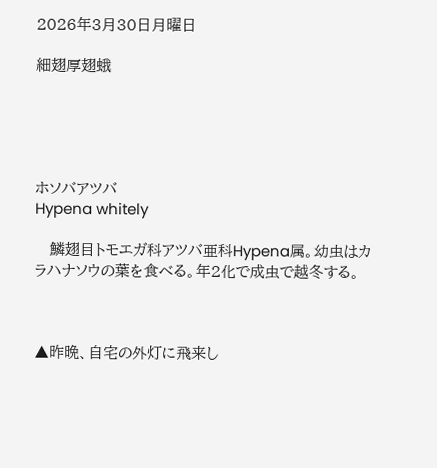2026年3月30日月曜日

細翅厚翅蛾





ホソバアツバ
Hypena whitely

   鱗翅目トモエガ科アツバ亜科Hypena属。幼虫はカラハナソウの葉を食べる。年2化で成虫で越冬する。



▲昨晩、自宅の外灯に飛来し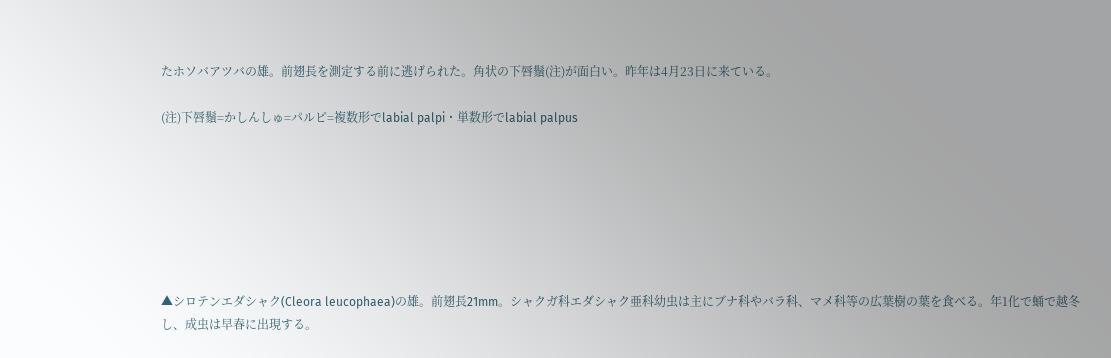たホソバアツバの雄。前翅長を測定する前に逃げられた。角状の下唇鬚(注)が面白い。昨年は4月23日に来ている。

(注)下唇鬚=かしんしゅ=パルピ=複数形でlabial palpi・単数形でlabial palpus







▲シロテンエダシャク(Cleora leucophaea)の雄。前翅長21mm。シャクガ科エダシャク亜科幼虫は主にブナ科やバラ科、マメ科等の広葉樹の葉を食べる。年1化で蛹で越冬し、成虫は早春に出現する。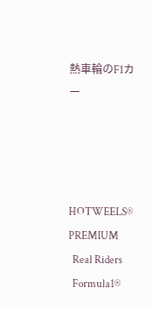熱車輪のF1カー




HOTWEELS®
PREMIUM
  Real Riders
  Formula1®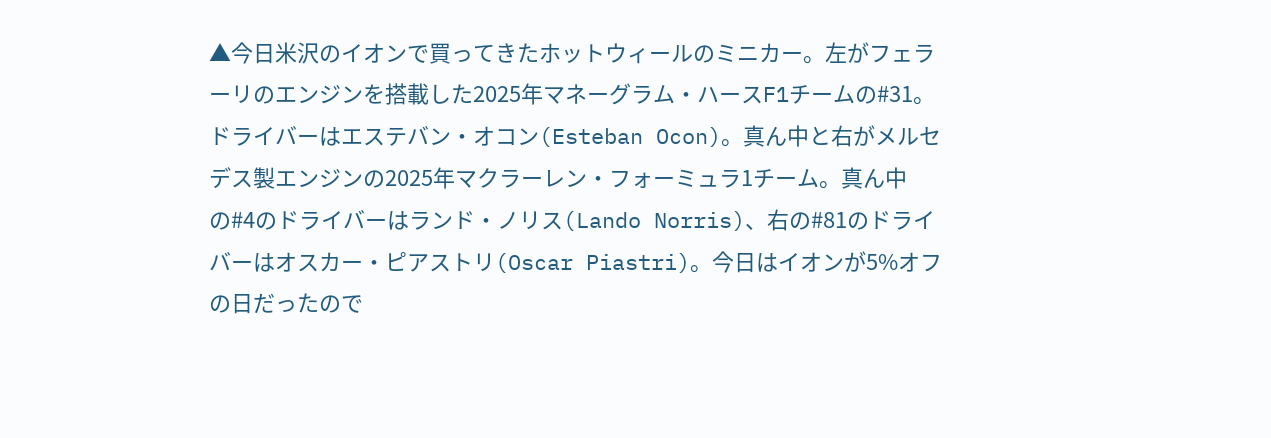▲今日米沢のイオンで買ってきたホットウィールのミニカー。左がフェラーリのエンジンを搭載した2025年マネーグラム・ハースF1チームの#31。ドライバーはエステバン・オコン(Esteban Ocon)。真ん中と右がメルセデス製エンジンの2025年マクラーレン・フォーミュラ1チーム。真ん中の#4のドライバーはランド・ノリス(Lando Norris)、右の#81のドライバーはオスカー・ピアストリ(Oscar Piastri)。今日はイオンが5%オフの日だったので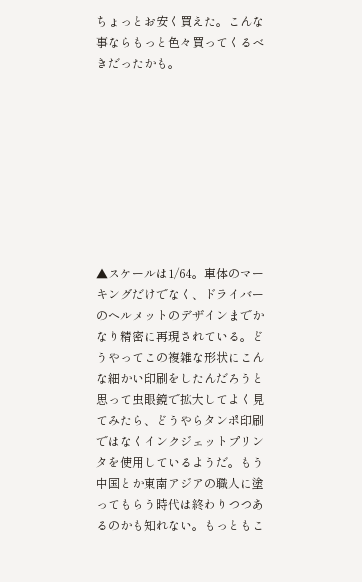ちょっとお安く買えた。こんな事ならもっと色々買ってくるべきだったかも。









▲スケールは1/64。車体のマーキングだけでなく、ドライバーのヘルメットのデザインまでかなり精密に再現されている。どうやってこの複雑な形状にこんな細かい印刷をしたんだろうと思って虫眼鏡で拡大してよく見てみたら、どうやらタンポ印刷ではなくインクジェットプリンタを使用しているようだ。もう中国とか東南アジアの職人に塗ってもらう時代は終わりつつあるのかも知れない。もっともこ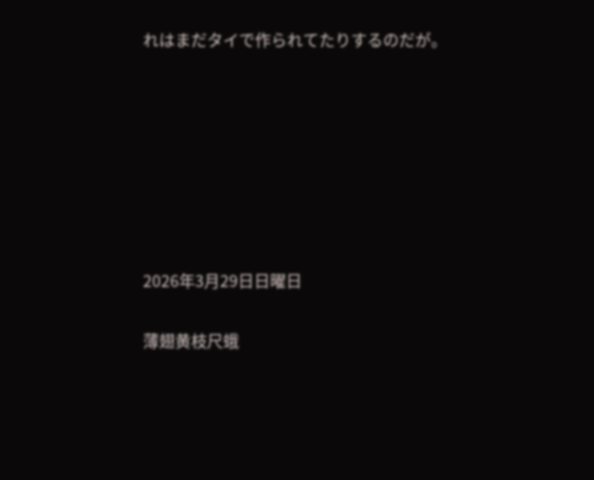れはまだタイで作られてたりするのだが。







2026年3月29日日曜日

薄翅黄枝尺蛾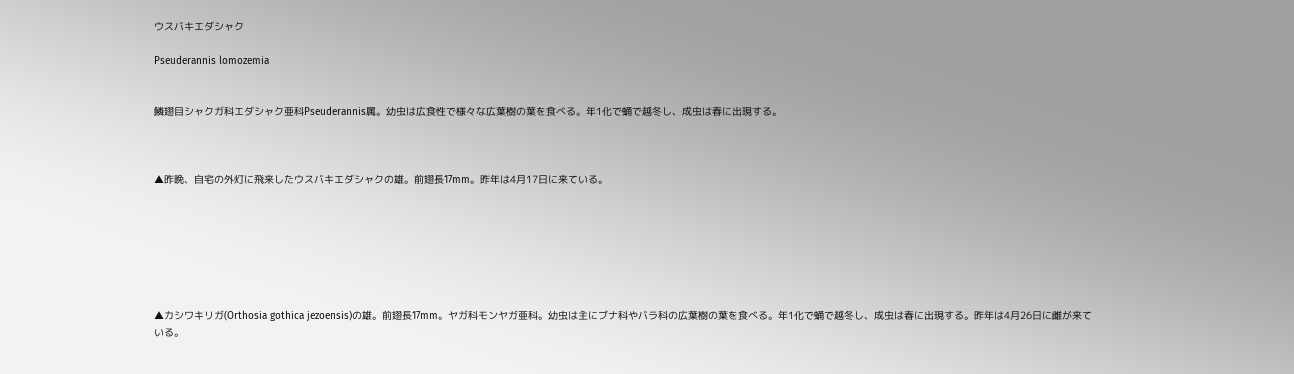ウスバキエダシャク

Pseuderannis lomozemia


鱗翅目シャクガ科エダシャク亜科Pseuderannis属。幼虫は広食性で様々な広葉樹の葉を食べる。年1化で蛹で越冬し、成虫は春に出現する。



▲昨晩、自宅の外灯に飛来したウスバキエダシャクの雄。前翅長17mm。昨年は4月17日に来ている。







▲カシワキリガ(Orthosia gothica jezoensis)の雄。前翅長17mm。ヤガ科モンヤガ亜科。幼虫は主にブナ科やバラ科の広葉樹の葉を食べる。年1化で蛹で越冬し、成虫は春に出現する。昨年は4月26日に雌が来ている。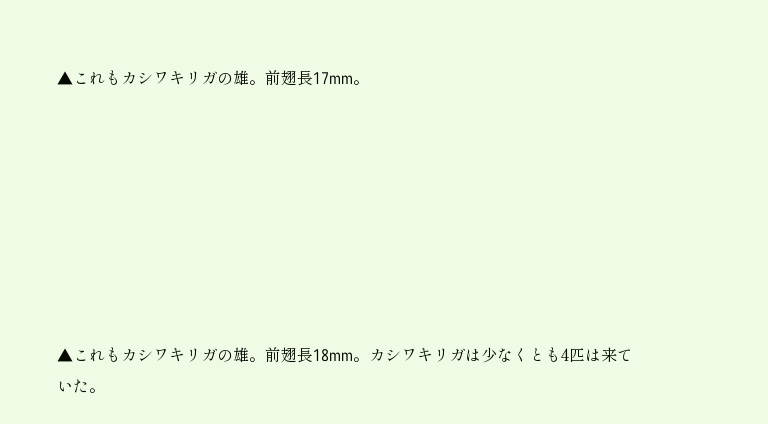▲これもカシワキリガの雄。前翅長17mm。








▲これもカシワキリガの雄。前翅長18mm。カシワキリガは少なくとも4匹は来ていた。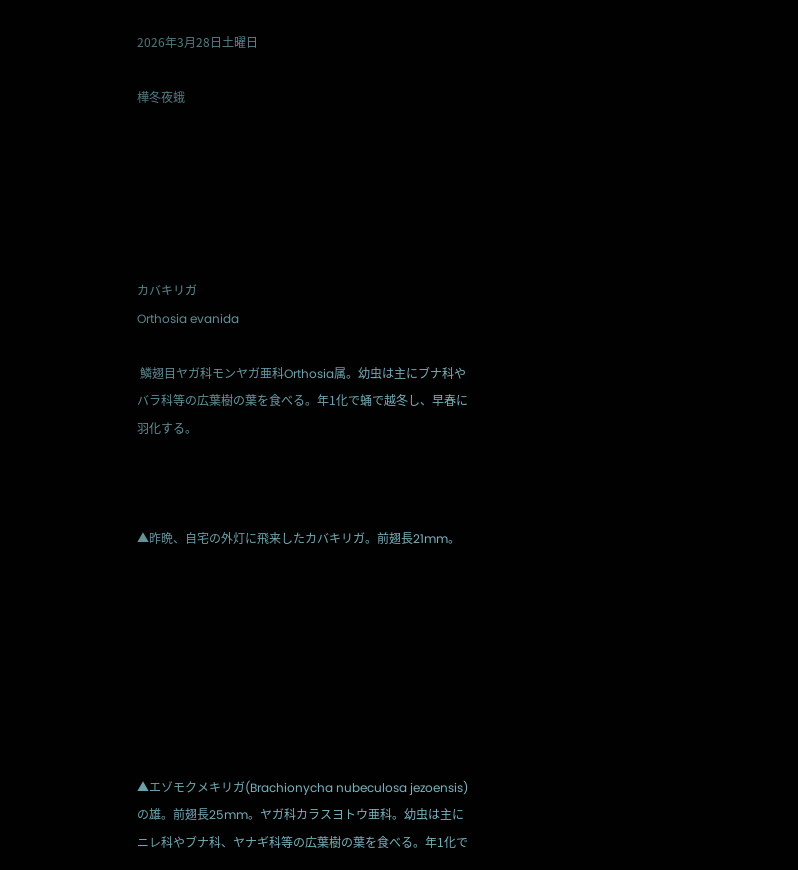2026年3月28日土曜日

樺冬夜蛾






カバキリガ
Orthosia evanida

 鱗翅目ヤガ科モンヤガ亜科Orthosia属。幼虫は主にブナ科やバラ科等の広葉樹の葉を食べる。年1化で蛹で越冬し、早春に羽化する。



▲昨晩、自宅の外灯に飛来したカバキリガ。前翅長21mm。








▲エゾモクメキリガ(Brachionycha nubeculosa jezoensis)の雄。前翅長25mm。ヤガ科カラスヨトウ亜科。幼虫は主にニレ科やブナ科、ヤナギ科等の広葉樹の葉を食べる。年1化で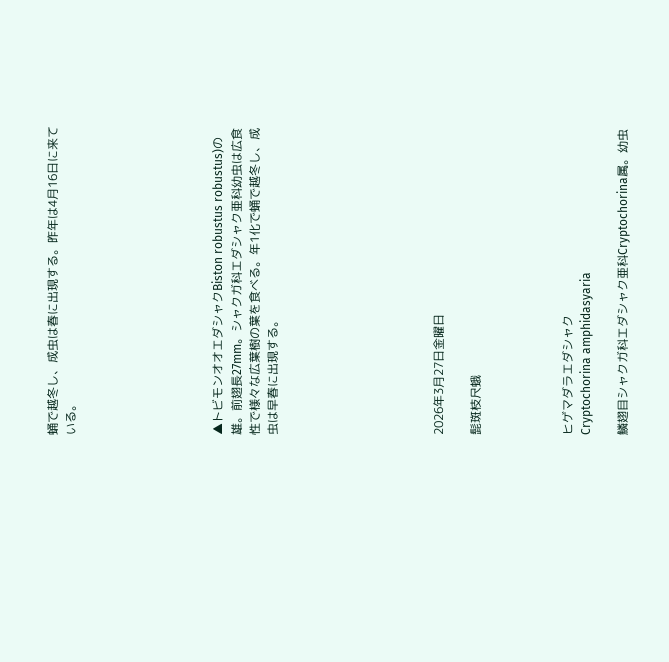蛹で越冬し、成虫は春に出現する。昨年は4月16日に来ている。







▲トビモンオオエダシャクBiston robustus robustus)の雄。前翅長27mm。シャクガ科エダシャク亜科幼虫は広食性で様々な広葉樹の葉を食べる。年1化で蛹で越冬し、成虫は早春に出現する。








2026年3月27日金曜日

髭斑枝尺蛾




ヒゲマダラエダシャク
Cryptochorina amphidasyaria

鱗翅目シャクガ科エダシャク亜科Cryptochorina属。幼虫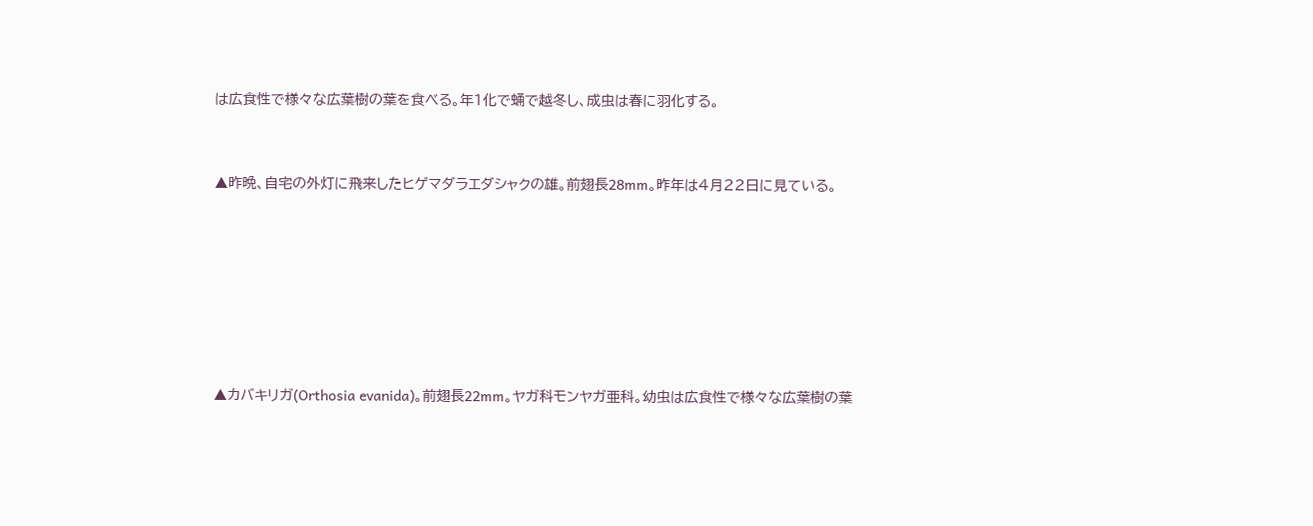は広食性で様々な広葉樹の葉を食べる。年1化で蛹で越冬し、成虫は春に羽化する。



▲昨晩、自宅の外灯に飛来したヒゲマダラエダシャクの雄。前翅長28mm。昨年は4月22日に見ている。









▲カバキリガ(Orthosia evanida)。前翅長22mm。ヤガ科モンヤガ亜科。幼虫は広食性で様々な広葉樹の葉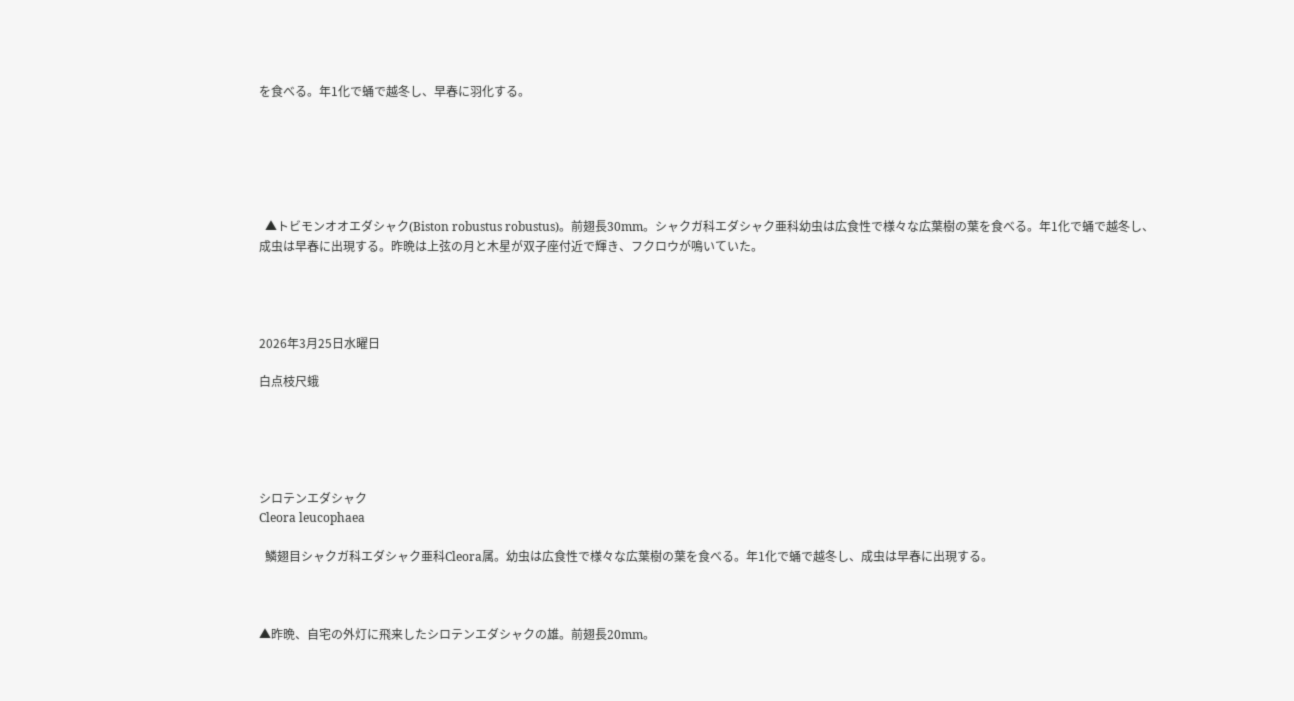を食べる。年1化で蛹で越冬し、早春に羽化する。






  ▲トビモンオオエダシャク(Biston robustus robustus)。前翅長30mm。シャクガ科エダシャク亜科幼虫は広食性で様々な広葉樹の葉を食べる。年1化で蛹で越冬し、成虫は早春に出現する。昨晩は上弦の月と木星が双子座付近で輝き、フクロウが鳴いていた。




2026年3月25日水曜日

白点枝尺蛾





シロテンエダシャク
Cleora leucophaea

  鱗翅目シャクガ科エダシャク亜科Cleora属。幼虫は広食性で様々な広葉樹の葉を食べる。年1化で蛹で越冬し、成虫は早春に出現する。



▲昨晩、自宅の外灯に飛来したシロテンエダシャクの雄。前翅長20mm。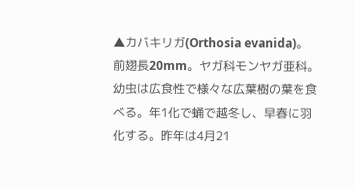▲カバキリガ(Orthosia evanida)。前翅長20mm。ヤガ科モンヤガ亜科。幼虫は広食性で様々な広葉樹の葉を食べる。年1化で蛹で越冬し、早春に羽化する。昨年は4月21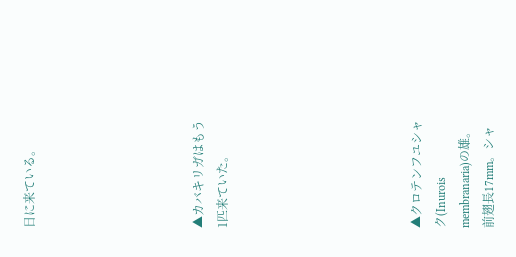日に来ている。






▲カバキリガはもう1匹来ていた。







▲クロテンフユシャク(Inurois  membranaria)の雄。前翅長17mm。シャ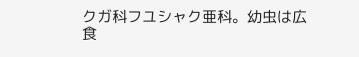クガ科フユシャク亜科。幼虫は広食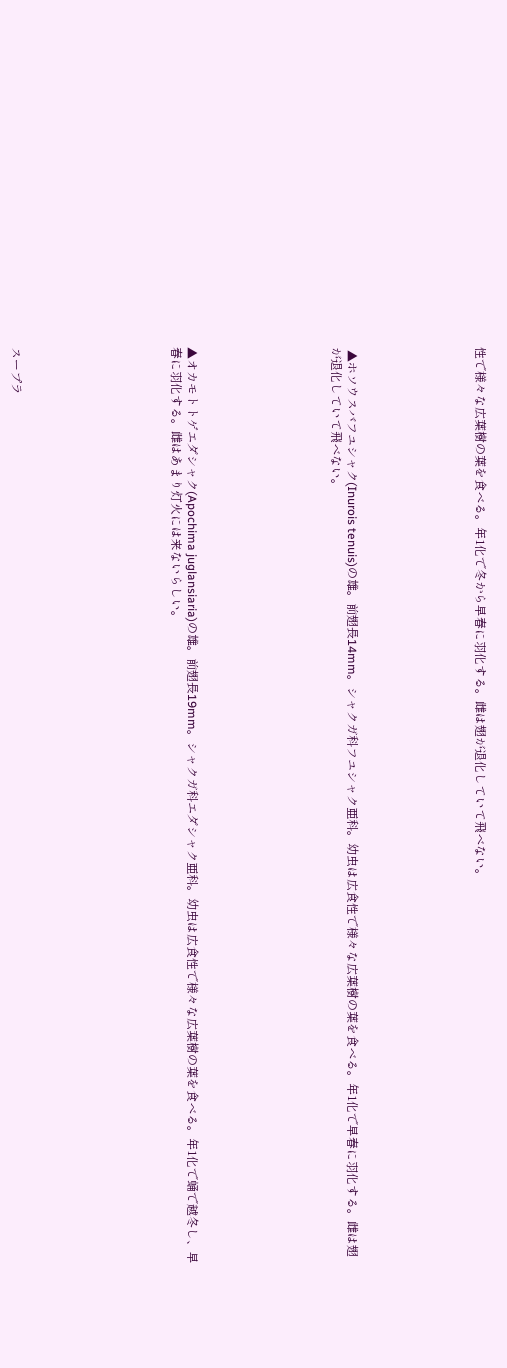性で様々な広葉樹の葉を食べる。年1化で冬から早春に羽化する。雌は翅が退化していて飛べない。







 ▲ホソウスバフユシャク(Inurois tenuis)の雄。前翅長14mm。シャクガ科フユシャク亜科。幼虫は広食性で様々な広葉樹の葉を食べる。年1化で早春に羽化する。雌は翅が退化していて飛べない。








▲オカモトトゲエダシャク(Apochima juglansiaria)の雄。前翅長19mm。シャクガ科エダシャク亜科。幼虫は広食性で様々な広葉樹の葉を食べる。年1化で蛹で越冬し、早春に羽化する。雌はあまり灯火には来ないらしい。









スープラ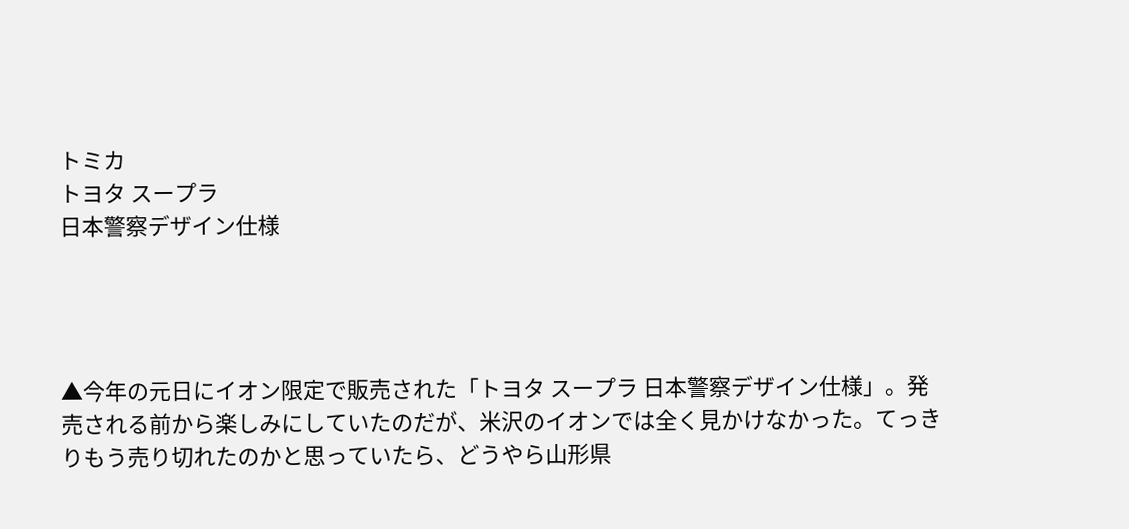トミカ
トヨタ スープラ
日本警察デザイン仕様




▲今年の元日にイオン限定で販売された「トヨタ スープラ 日本警察デザイン仕様」。発売される前から楽しみにしていたのだが、米沢のイオンでは全く見かけなかった。てっきりもう売り切れたのかと思っていたら、どうやら山形県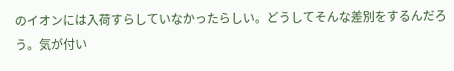のイオンには入荷すらしていなかったらしい。どうしてそんな差別をするんだろう。気が付い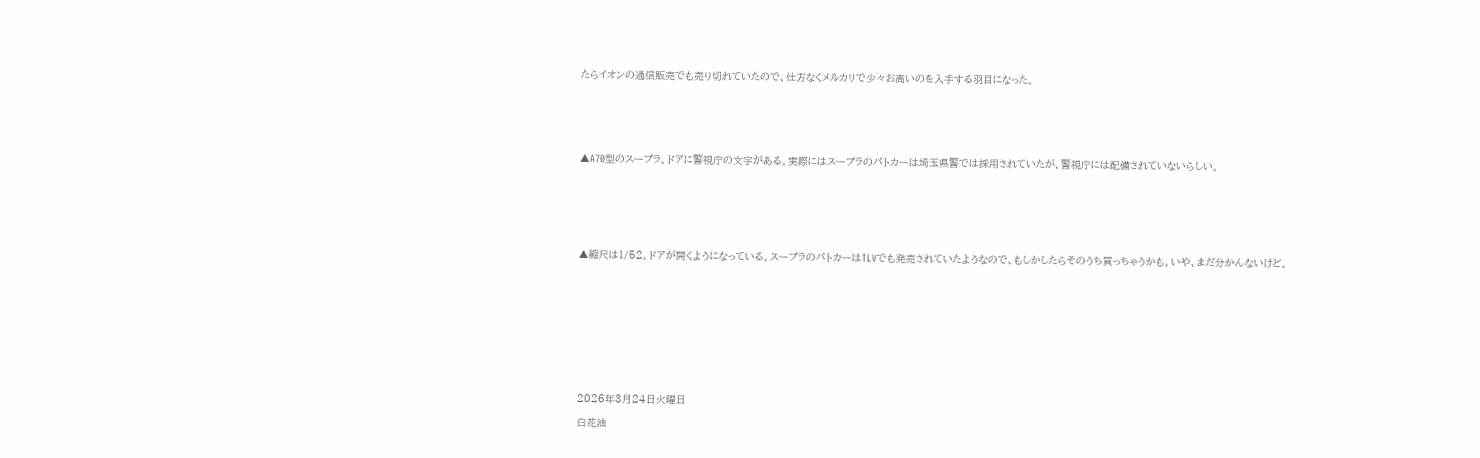たらイオンの通信販売でも売り切れていたので、仕方なくメルカリで少々お高いのを入手する羽目になった。






▲A70型のスープラ。ドアに警視庁の文字がある。実際にはスープラのパトカーは埼玉県警では採用されていたが、警視庁には配備されていないらしい。







▲縮尺は1/52。ドアが開くようになっている。スープラのパトカーはTLVでも発売されていたようなので、もしかしたらそのうち買っちゃうかも。いや、まだ分かんないけど。











2026年3月24日火曜日

白花油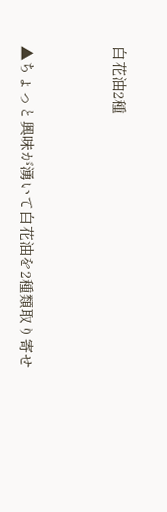白花油2種



▲ちょっと興味が湧いて白花油を2種類取り寄せ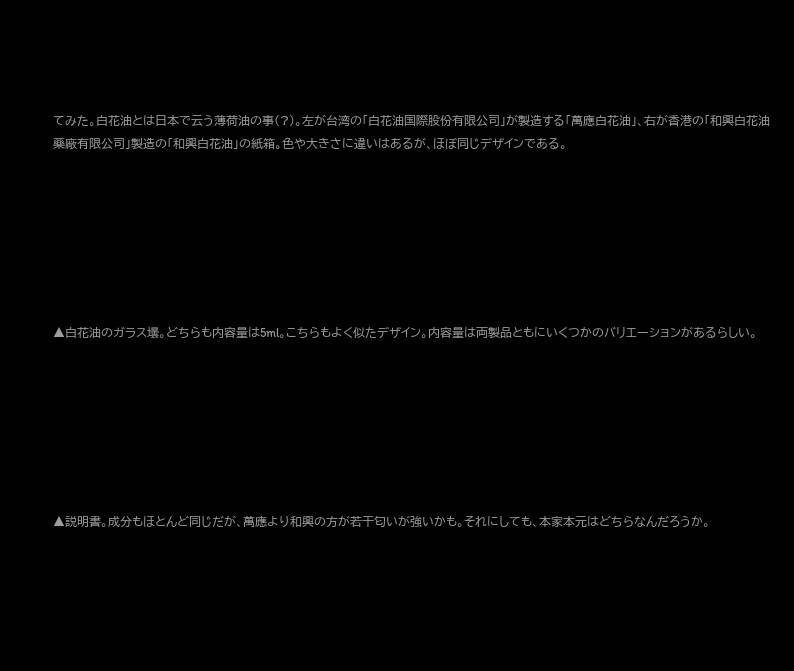てみた。白花油とは日本で云う薄荷油の事(?)。左が台湾の「白花油国際股份有限公司」が製造する「萬應白花油」、右が香港の「和興白花油藥廠有限公司」製造の「和興白花油」の紙箱。色や大きさに違いはあるが、ほぼ同じデザインである。







▲白花油のガラス壜。どちらも内容量は5ml。こちらもよく似たデザイン。内容量は両製品ともにいくつかのバリエーションがあるらしい。







▲説明書。成分もほとんど同じだが、萬應より和興の方が若干匂いが強いかも。それにしても、本家本元はどちらなんだろうか。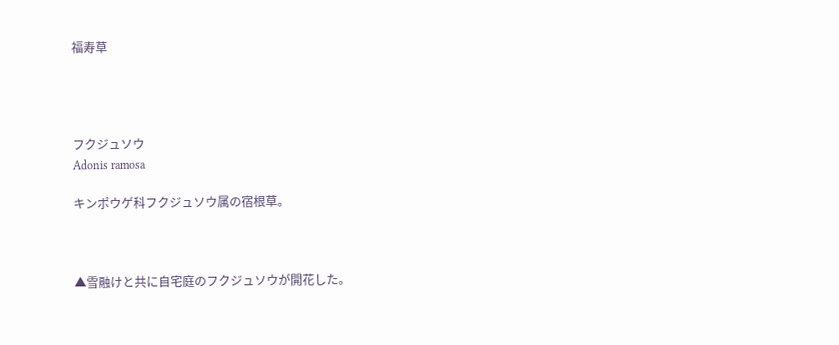福寿草




フクジュソウ
Adonis ramosa

キンポウゲ科フクジュソウ属の宿根草。



▲雪融けと共に自宅庭のフクジュソウが開花した。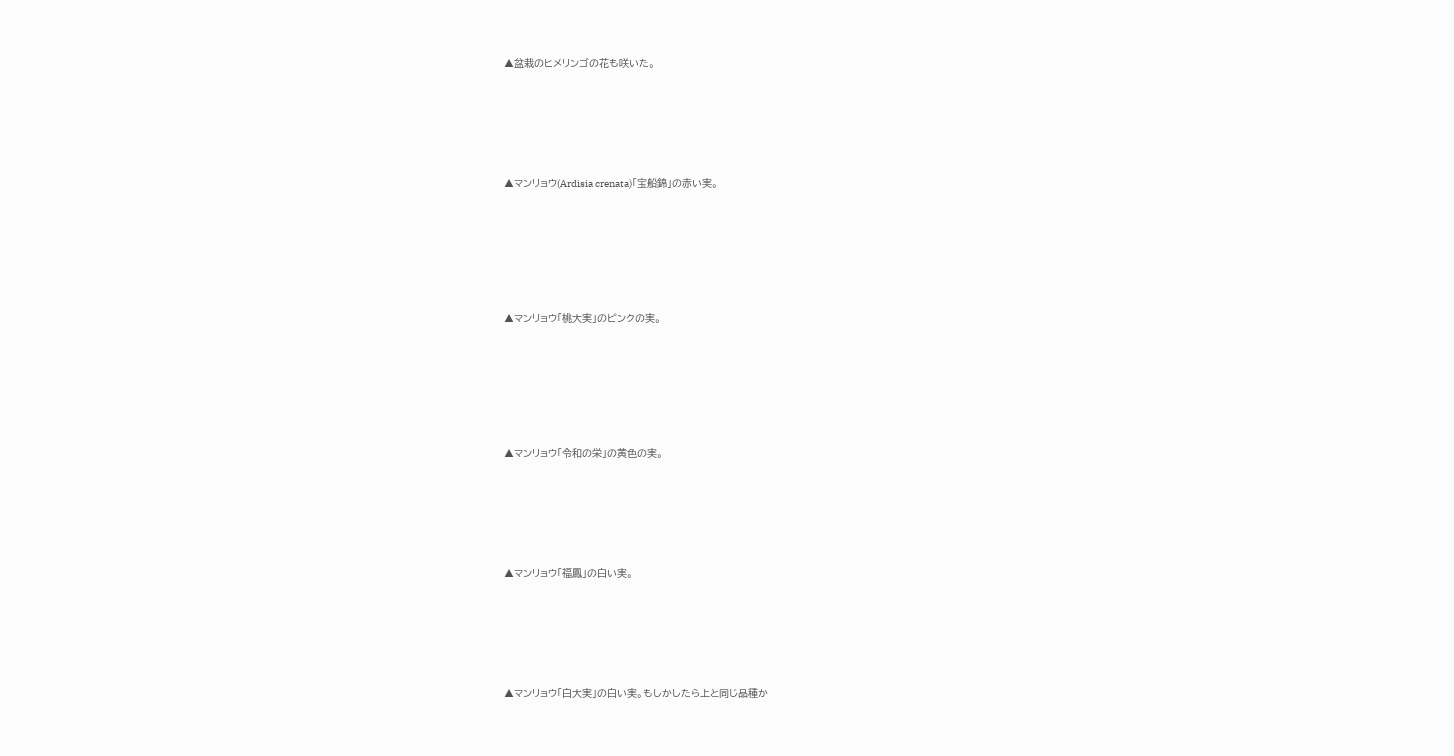▲盆栽のヒメリンゴの花も咲いた。







▲マンリョウ(Ardisia crenata)「宝船錦」の赤い実。








▲マンリョウ「桃大実」のピンクの実。








▲マンリョウ「令和の栄」の黄色の実。







▲マンリョウ「福鳳」の白い実。







▲マンリョウ「白大実」の白い実。もしかしたら上と同じ品種か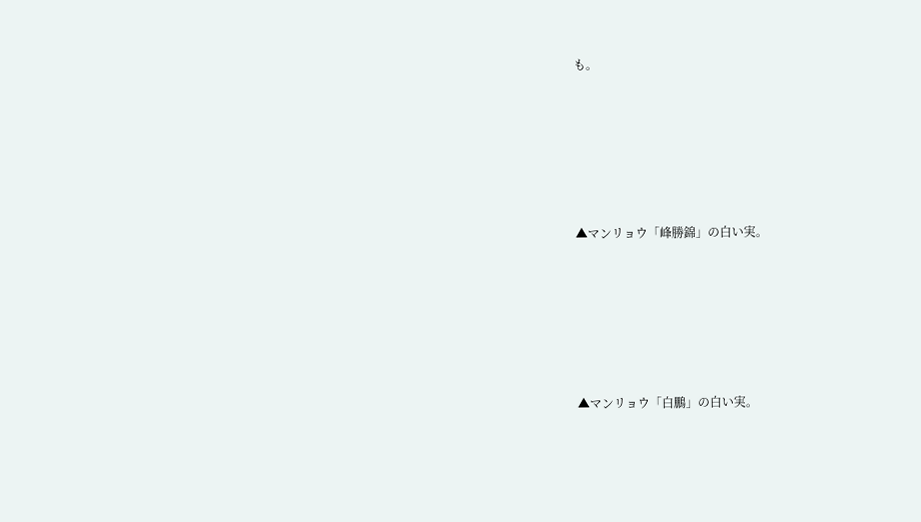も。







▲マンリョウ「峰勝錦」の白い実。







▲マンリョウ「白鵬」の白い実。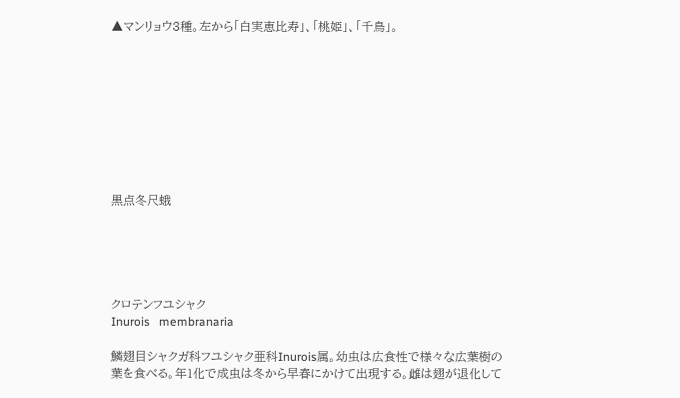▲マンリョウ3種。左から「白実恵比寿」、「桃姫」、「千鳥」。









黒点冬尺蛾





クロテンフユシャク
Inurois   membranaria

鱗翅目シャクガ科フユシャク亜科Inurois属。幼虫は広食性で様々な広葉樹の葉を食べる。年1化で成虫は冬から早春にかけて出現する。雌は翅が退化して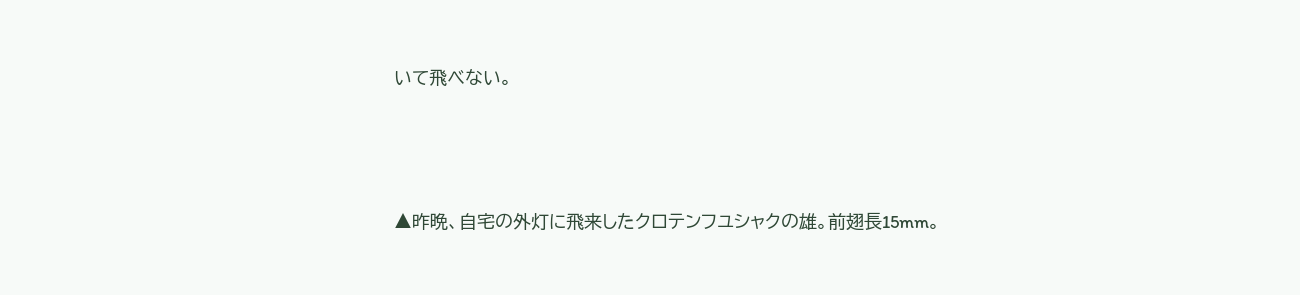いて飛べない。



▲昨晩、自宅の外灯に飛来したクロテンフユシャクの雄。前翅長15mm。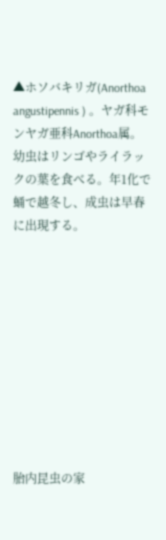▲ホソバキリガ(Anorthoa angustipennis ) 。ヤガ科モンヤガ亜科Anorthoa属。幼虫はリンゴやライラックの葉を食べる。年1化で蛹で越冬し、成虫は早春に出現する。










胎内昆虫の家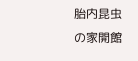胎内昆虫の家開館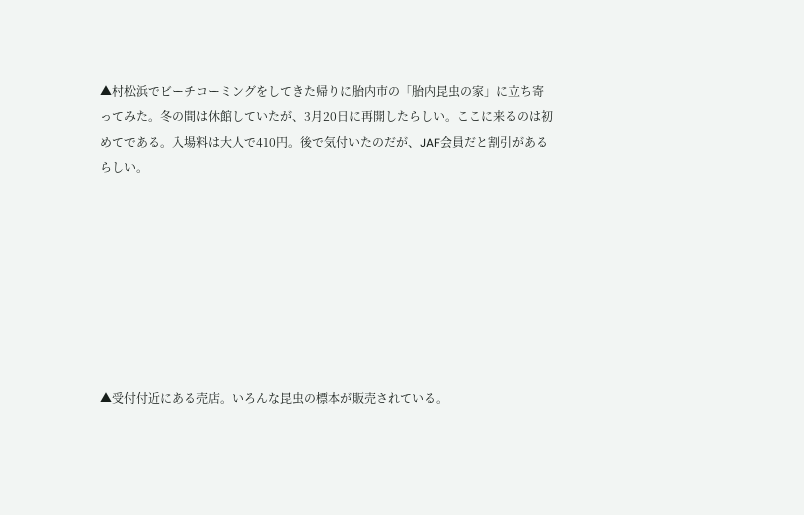▲村松浜でビーチコーミングをしてきた帰りに胎内市の「胎内昆虫の家」に立ち寄ってみた。冬の間は休館していたが、3月20日に再開したらしい。ここに来るのは初めてである。入場料は大人で410円。後で気付いたのだが、JAF会員だと割引があるらしい。








▲受付付近にある売店。いろんな昆虫の標本が販売されている。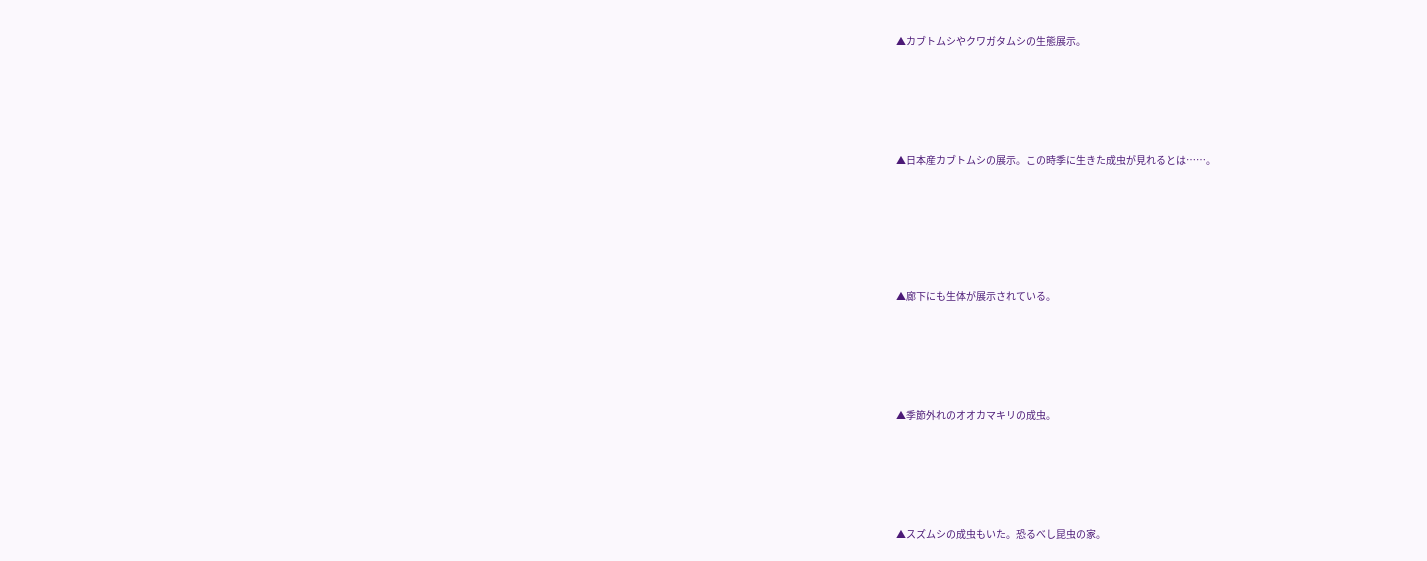▲カブトムシやクワガタムシの生態展示。






▲日本産カブトムシの展示。この時季に生きた成虫が見れるとは……。







▲廊下にも生体が展示されている。






▲季節外れのオオカマキリの成虫。






▲スズムシの成虫もいた。恐るべし昆虫の家。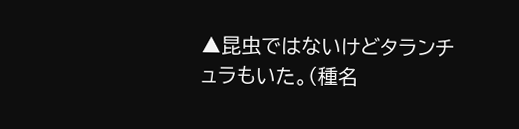▲昆虫ではないけどタランチュラもいた。(種名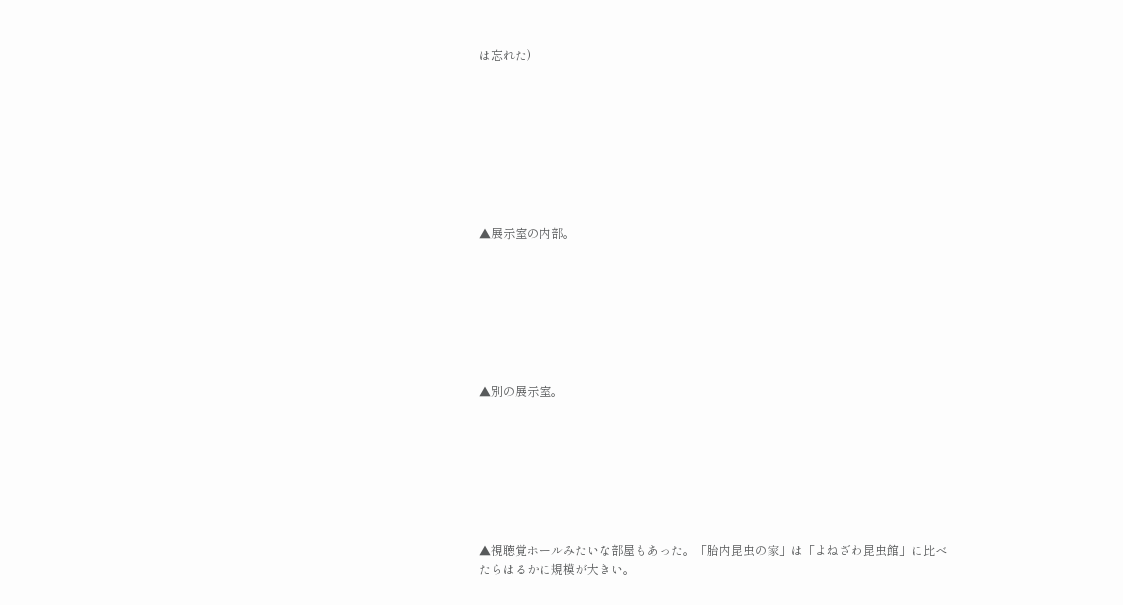は忘れた)








▲展示室の内部。







▲別の展示室。







▲視聴覚ホールみたいな部屋もあった。「胎内昆虫の家」は「よねざわ昆虫館」に比べたらはるかに規模が大きい。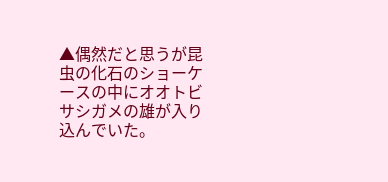▲偶然だと思うが昆虫の化石のショーケースの中にオオトビサシガメの雄が入り込んでいた。